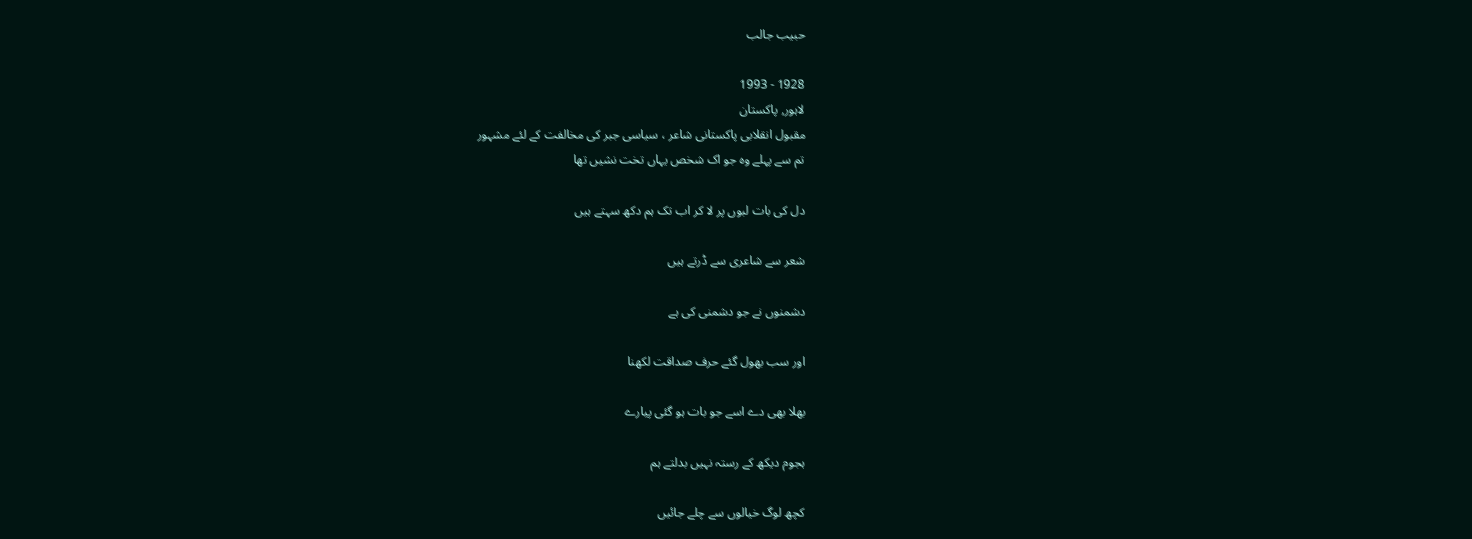حبیب جالب

1928 - 1993
لاہور, پاکستان
مقبول انقلابی پاکستانی شاعر ، سیاسی جبر کی مخالفت کے لئے مشہور
تم سے پہلے وہ جو اک شخص یہاں تخت نشیں تھا

دل کی بات لبوں پر لا کر اب تک ہم دکھ سہتے ہیں

شعر سے شاعری سے ڈرتے ہیں

دشمنوں نے جو دشمنی کی ہے

اور سب بھول گئے حرف صداقت لکھنا

بھلا بھی دے اسے جو بات ہو گئی پیارے

ہجوم دیکھ کے رستہ نہیں بدلتے ہم

کچھ لوگ خیالوں سے چلے جائیں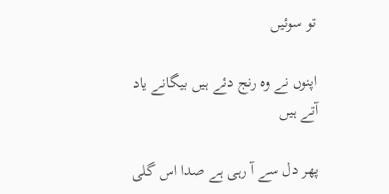تو سوئیں

اپنوں نے وہ رنج دئے ہیں بیگانے یاد آتے ہیں

پھر دل سے آ رہی ہے صدا اس گلی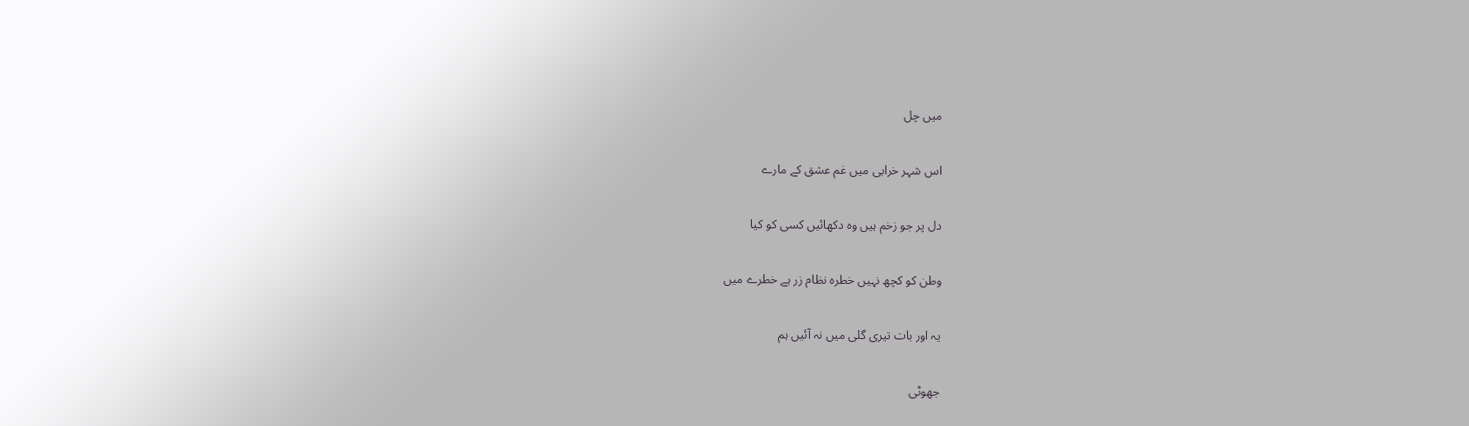میں چل

اس شہر خرابی میں غم عشق کے مارے

دل پر جو زخم ہیں وہ دکھائیں کسی کو کیا

وطن کو کچھ نہیں خطرہ نظام زر ہے خطرے میں

یہ اور بات تیری گلی میں نہ آئیں ہم

جھوٹی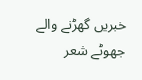خبریں گھڑنے والے جھوٹے شعر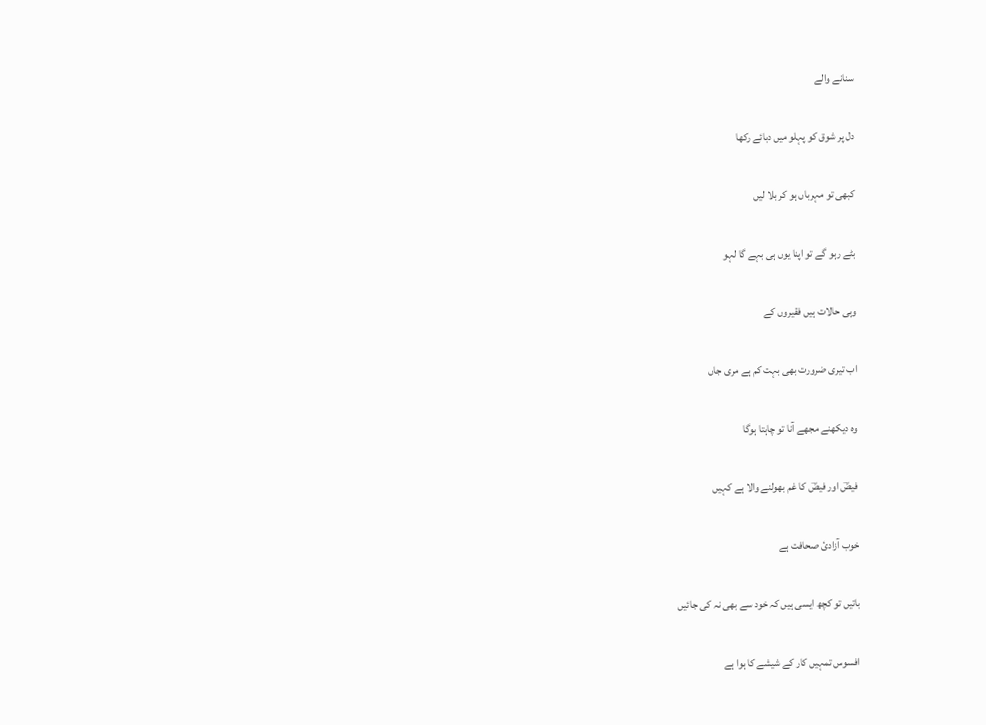سنانے والے

دل پر شوق کو پہلو میں دبائے رکھا

کبھی تو مہرباں ہو کر بلا لیں

بٹے رہو گے تو اپنا یوں ہی بہے گا لہو

وہی حالات ہیں فقیروں کے

اب تیری ضرورت بھی بہت کم ہے مری جاں

وہ دیکھنے مجھے آنا تو چاہتا ہوگا

فیضؔ اور فیضؔ کا غم بھولنے والا ہے کہیں

خوب آزادئ صحافت ہے

باتیں تو کچھ ایسی ہیں کہ خود سے بھی نہ کی جائیں

افسوس تمہیں کار کے شیشے کا ہوا ہے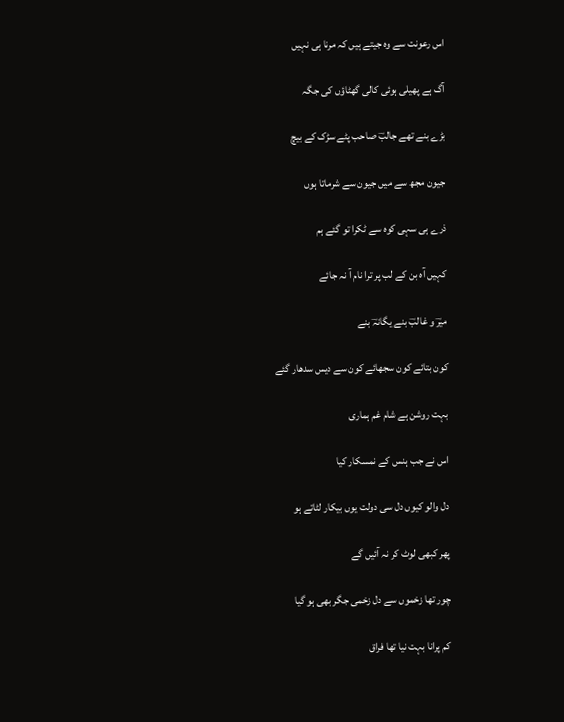اس رعونت سے وہ جیتے ہیں کہ مرنا ہی نہیں

آگ ہے پھیلی ہوئی کالی گھٹاؤں کی جگہ

بڑے بنے تھے جالبؔ صاحب پٹے سڑک کے بیچ

جیون مجھ سے میں جیون سے شرماتا ہوں

ذرے ہی سہی کوہ سے ٹکرا تو گئے ہم

کہیں آہ بن کے لب پر ترا نام آ نہ جائے

میرؔ و غالبؔ بنے یگانہؔ بنے

کون بتائے کون سجھائے کون سے دیس سدھار گئے

بہت روشن ہے شام غم ہماری

اس نے جب ہنس کے نمسکار کیا

دل والو کیوں دل سی دولت یوں بیکار لٹاتے ہو

پھر کبھی لوٹ کر نہ آئیں گے

چور تھا زخموں سے دل زخمی جگر بھی ہو گیا

کم پرانا بہت نیا تھا فراق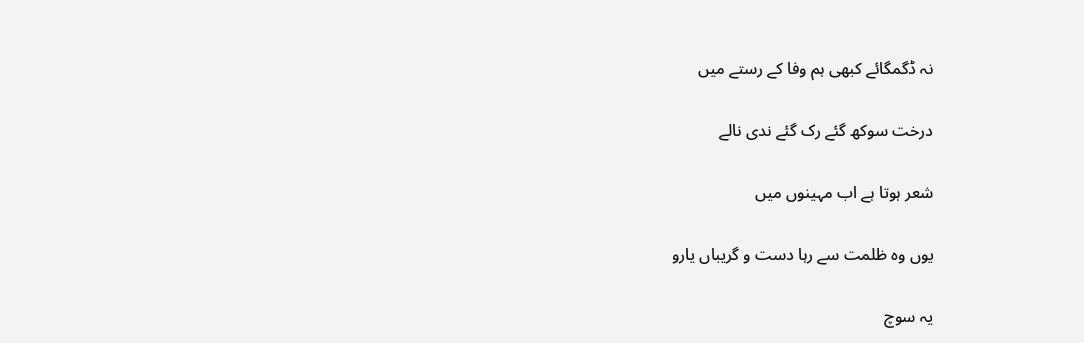نہ ڈگمگائے کبھی ہم وفا کے رستے میں

درخت سوکھ گئے رک گئے ندی نالے

شعر ہوتا ہے اب مہینوں میں

یوں وہ ظلمت سے رہا دست و گریباں یارو

یہ سوچ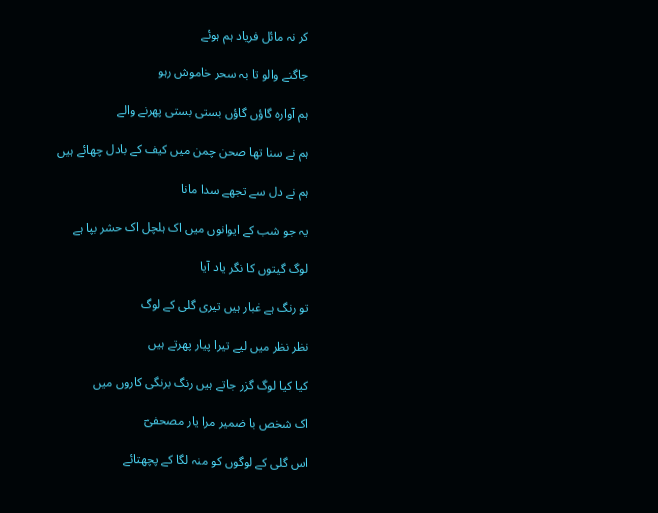کر نہ مائل فریاد ہم ہوئے

جاگنے والو تا بہ سحر خاموش رہو

ہم آوارہ گاؤں گاؤں بستی بستی پھرنے والے

ہم نے سنا تھا صحن‌ چمن میں کیف کے بادل چھائے ہیں

ہم نے دل سے تجھے سدا مانا

یہ جو شب کے ایوانوں میں اک ہلچل اک حشر بپا ہے

لوگ گیتوں کا نگر یاد آیا

تو رنگ ہے غبار ہیں تیری گلی کے لوگ

نظر نظر میں لیے تیرا پیار پھرتے ہیں

کیا کیا لوگ گزر جاتے ہیں رنگ برنگی کاروں میں

اک شخص با ضمیر مرا یار مصحفیؔ

اس گلی کے لوگوں کو منہ لگا کے پچھتائے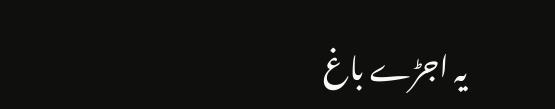یہ اجڑے باغ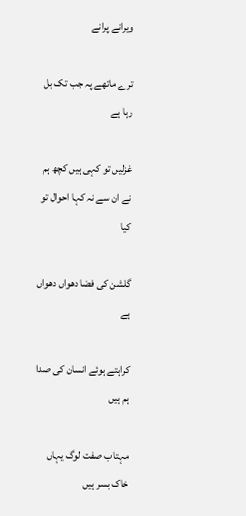ویرانے پرانے

ترے ماتھے پہ جب تک بل رہا ہے

غزلیں تو کہی ہیں کچھ ہم نے ان سے نہ کہا احوال تو کیا

گلشن کی فضا دھواں دھواں ہے

کراہتے ہوئے انسان کی صدا ہم ہیں

مہتاب صفت لوگ یہاں خاک بسر ہیں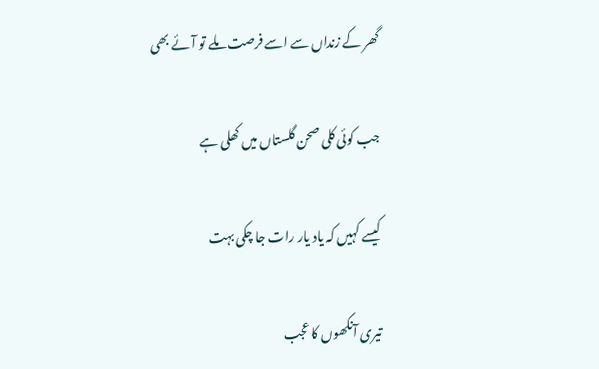گھر کے زنداں سے اسے فرصت ملے تو آئے بھی

جب کوئی کلی صحن گلستاں میں کھلی ہے

کیسے کہیں کہ یاد یار رات جا چکی بہت

تیری آنکھوں کا عجب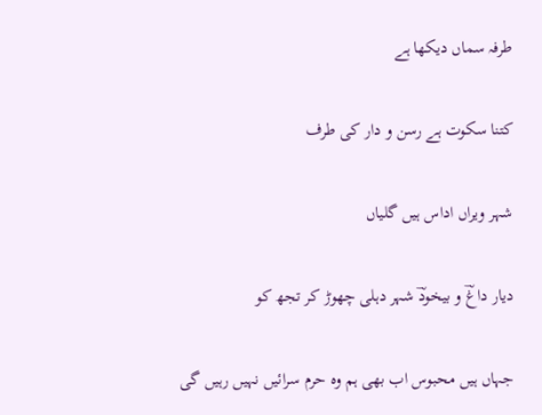طرفہ سماں دیکھا ہے

کتنا سکوت ہے رسن و دار کی طرف

شہر ویراں اداس ہیں گلیاں

دیار داغؔ و بیخودؔ شہر دہلی چھوڑ کر تجھ کو

جہاں ہیں محبوس اب بھی ہم وہ حرم سرائیں نہیں رہیں گی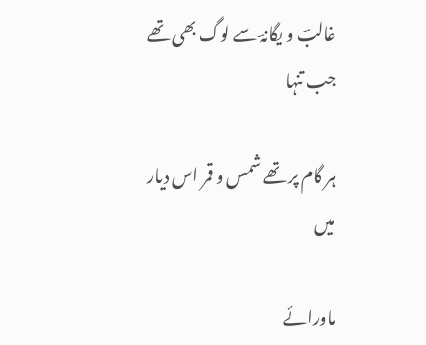غالبؔ و یگانہؔ سے لوگ بھی تھے جب تنہا

ہر گام پر تھے شمس و قمر اس دیار میں

ماورائے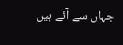جہاں سے آئے ہیں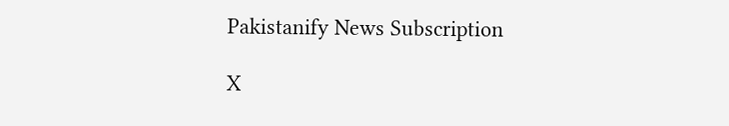Pakistanify News Subscription

X